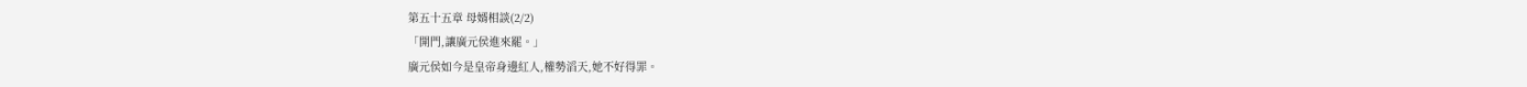第五十五章 母婿相談(2/2)
「開門,讓廣元侯進來罷。」
廣元侯如今是皇帝身邊紅人,權勢滔天,她不好得罪。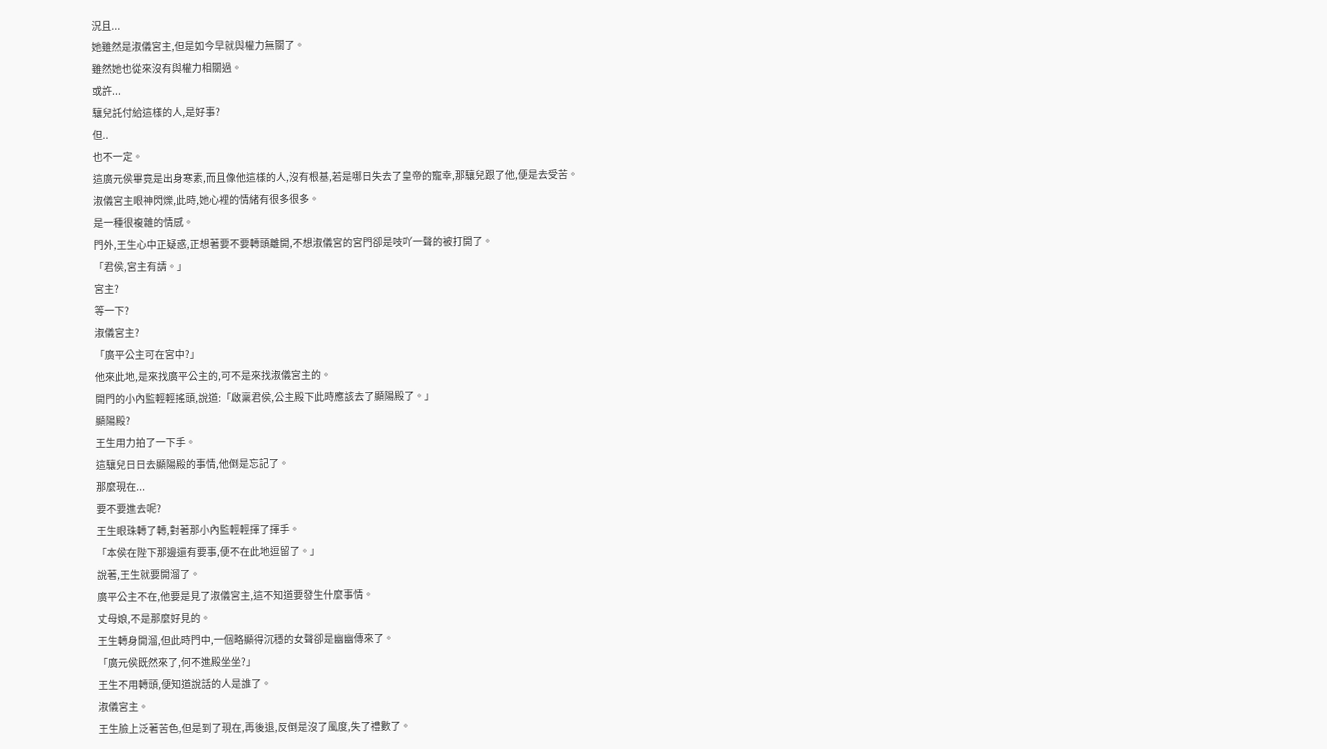況且...
她雖然是淑儀宮主,但是如今早就與權力無關了。
雖然她也從來沒有與權力相關過。
或許...
驤兒託付給這樣的人,是好事?
但..
也不一定。
這廣元侯畢竟是出身寒素,而且像他這樣的人,沒有根基,若是哪日失去了皇帝的寵幸,那驤兒跟了他,便是去受苦。
淑儀宮主眼神閃爍,此時,她心裡的情緒有很多很多。
是一種很複雜的情感。
門外,王生心中正疑惑,正想著要不要轉頭離開,不想淑儀宮的宮門卻是吱吖一聲的被打開了。
「君侯,宮主有請。」
宮主?
等一下?
淑儀宮主?
「廣平公主可在宮中?」
他來此地,是來找廣平公主的,可不是來找淑儀宮主的。
開門的小內監輕輕搖頭,說道:「啟稟君侯,公主殿下此時應該去了顯陽殿了。」
顯陽殿?
王生用力拍了一下手。
這驤兒日日去顯陽殿的事情,他倒是忘記了。
那麼現在...
要不要進去呢?
王生眼珠轉了轉,對著那小內監輕輕揮了揮手。
「本侯在陛下那邊還有要事,便不在此地逗留了。」
說著,王生就要開溜了。
廣平公主不在,他要是見了淑儀宮主,這不知道要發生什麼事情。
丈母娘,不是那麼好見的。
王生轉身開溜,但此時門中,一個略顯得沉穩的女聲卻是幽幽傳來了。
「廣元侯既然來了,何不進殿坐坐?」
王生不用轉頭,便知道說話的人是誰了。
淑儀宮主。
王生臉上泛著苦色,但是到了現在,再後退,反倒是沒了風度,失了禮數了。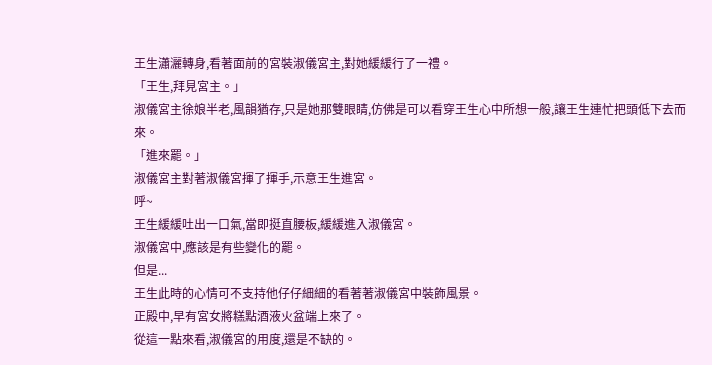王生瀟灑轉身,看著面前的宮裝淑儀宮主,對她緩緩行了一禮。
「王生,拜見宮主。」
淑儀宮主徐娘半老,風韻猶存,只是她那雙眼睛,仿佛是可以看穿王生心中所想一般,讓王生連忙把頭低下去而來。
「進來罷。」
淑儀宮主對著淑儀宮揮了揮手,示意王生進宮。
呼~
王生緩緩吐出一口氣,當即挺直腰板,緩緩進入淑儀宮。
淑儀宮中,應該是有些變化的罷。
但是...
王生此時的心情可不支持他仔仔細細的看著著淑儀宮中裝飾風景。
正殿中,早有宮女將糕點酒液火盆端上來了。
從這一點來看,淑儀宮的用度,還是不缺的。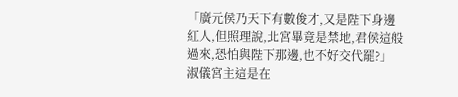「廣元侯乃天下有數俊才,又是陛下身邊紅人,但照理說,北宮畢竟是禁地,君侯這般過來,恐怕與陛下那邊,也不好交代罷?」
淑儀宮主這是在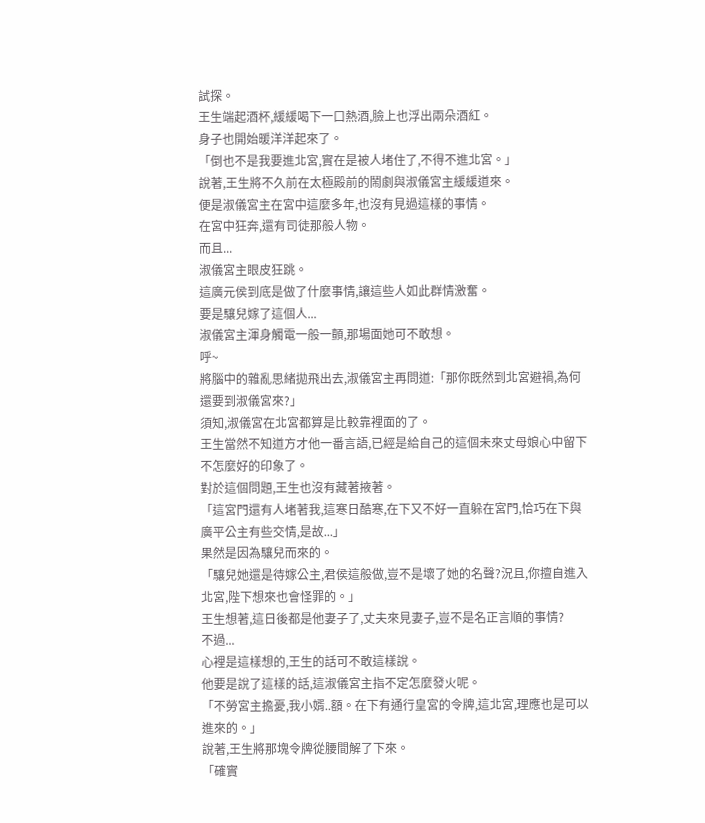試探。
王生端起酒杯,緩緩喝下一口熱酒,臉上也浮出兩朵酒紅。
身子也開始暖洋洋起來了。
「倒也不是我要進北宮,實在是被人堵住了,不得不進北宮。」
說著,王生將不久前在太極殿前的鬧劇與淑儀宮主緩緩道來。
便是淑儀宮主在宮中這麼多年,也沒有見過這樣的事情。
在宮中狂奔,還有司徒那般人物。
而且...
淑儀宮主眼皮狂跳。
這廣元侯到底是做了什麼事情,讓這些人如此群情激奮。
要是驤兒嫁了這個人...
淑儀宮主渾身觸電一般一顫,那場面她可不敢想。
呼~
將腦中的雜亂思緒拋飛出去,淑儀宮主再問道:「那你既然到北宮避禍,為何還要到淑儀宮來?」
須知,淑儀宮在北宮都算是比較靠裡面的了。
王生當然不知道方才他一番言語,已經是給自己的這個未來丈母娘心中留下不怎麼好的印象了。
對於這個問題,王生也沒有藏著掖著。
「這宮門還有人堵著我,這寒日酷寒,在下又不好一直躲在宮門,恰巧在下與廣平公主有些交情,是故...」
果然是因為驤兒而來的。
「驤兒她還是待嫁公主,君侯這般做,豈不是壞了她的名聲?況且,你擅自進入北宮,陛下想來也會怪罪的。」
王生想著,這日後都是他妻子了,丈夫來見妻子,豈不是名正言順的事情?
不過...
心裡是這樣想的,王生的話可不敢這樣說。
他要是說了這樣的話,這淑儀宮主指不定怎麼發火呢。
「不勞宮主擔憂,我小婿..額。在下有通行皇宮的令牌,這北宮,理應也是可以進來的。」
說著,王生將那塊令牌從腰間解了下來。
「確實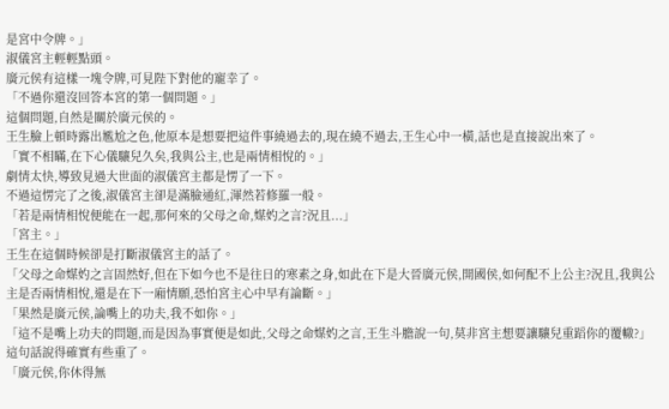是宮中令牌。」
淑儀宮主輕輕點頭。
廣元侯有這樣一塊令牌,可見陛下對他的寵幸了。
「不過你還沒回答本宮的第一個問題。」
這個問題,自然是關於廣元侯的。
王生臉上頓時露出尷尬之色,他原本是想要把這件事繞過去的,現在繞不過去,王生心中一橫,話也是直接說出來了。
「實不相瞞,在下心儀驤兒久矣,我與公主,也是兩情相悅的。」
劇情太快,導致見過大世面的淑儀宮主都是愣了一下。
不過這愣完了之後,淑儀宮主卻是滿臉通紅,渾然若修羅一般。
「若是兩情相悅便能在一起,那何來的父母之命,媒妁之言?況且...」
「宮主。」
王生在這個時候卻是打斷淑儀宮主的話了。
「父母之命媒妁之言固然好,但在下如今也不是往日的寒素之身,如此在下是大晉廣元侯,開國侯,如何配不上公主?況且,我與公主是否兩情相悅,還是在下一廂情願,恐怕宮主心中早有論斷。」
「果然是廣元侯,論嘴上的功夫,我不如你。」
「這不是嘴上功夫的問題,而是因為事實便是如此,父母之命媒妁之言,王生斗膽說一句,莫非宮主想要讓驤兒重蹈你的覆轍?」
這句話說得確實有些重了。
「廣元侯,你休得無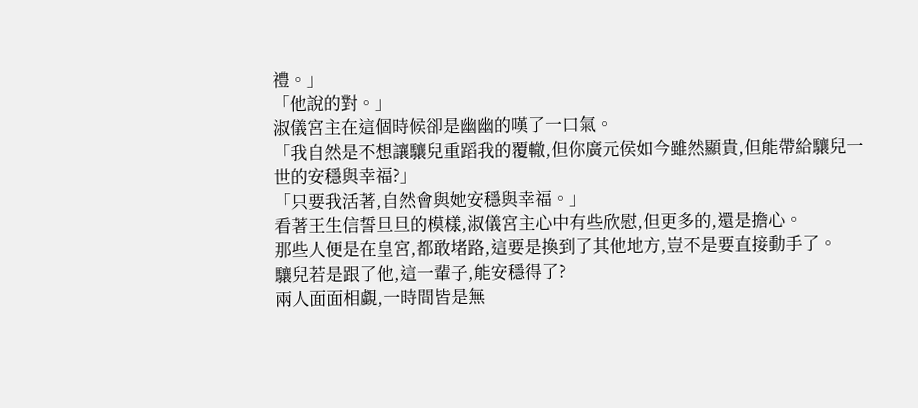禮。」
「他說的對。」
淑儀宮主在這個時候卻是幽幽的嘆了一口氣。
「我自然是不想讓驤兒重蹈我的覆轍,但你廣元侯如今雖然顯貴,但能帶給驤兒一世的安穩與幸福?」
「只要我活著,自然會與她安穩與幸福。」
看著王生信誓旦旦的模樣,淑儀宮主心中有些欣慰,但更多的,還是擔心。
那些人便是在皇宮,都敢堵路,這要是換到了其他地方,豈不是要直接動手了。
驤兒若是跟了他,這一輩子,能安穩得了?
兩人面面相覷,一時間皆是無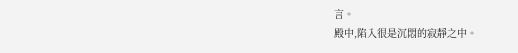言。
殿中,陷入很是沉悶的寂靜之中。